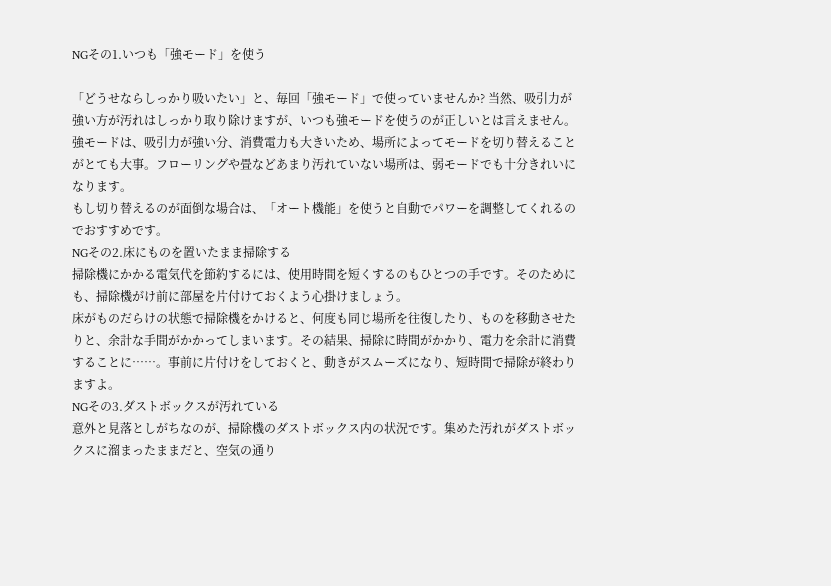NGその1.いつも「強モード」を使う

「どうせならしっかり吸いたい」と、毎回「強モード」で使っていませんか? 当然、吸引力が強い方が汚れはしっかり取り除けますが、いつも強モードを使うのが正しいとは言えません。
強モードは、吸引力が強い分、消費電力も大きいため、場所によってモードを切り替えることがとても大事。フローリングや畳などあまり汚れていない場所は、弱モードでも十分きれいになります。
もし切り替えるのが面倒な場合は、「オート機能」を使うと自動でパワーを調整してくれるのでおすすめです。
NGその2.床にものを置いたまま掃除する
掃除機にかかる電気代を節約するには、使用時間を短くするのもひとつの手です。そのためにも、掃除機がけ前に部屋を片付けておくよう心掛けましょう。
床がものだらけの状態で掃除機をかけると、何度も同じ場所を往復したり、ものを移動させたりと、余計な手間がかかってしまいます。その結果、掃除に時間がかかり、電力を余計に消費することに……。事前に片付けをしておくと、動きがスムーズになり、短時間で掃除が終わりますよ。
NGその3.ダストボックスが汚れている
意外と見落としがちなのが、掃除機のダストボックス内の状況です。集めた汚れがダストボックスに溜まったままだと、空気の通り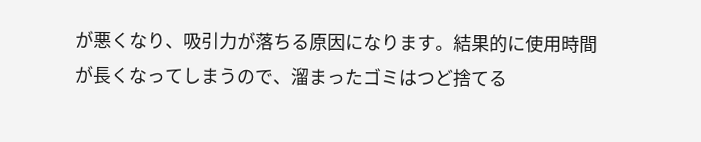が悪くなり、吸引力が落ちる原因になります。結果的に使用時間が長くなってしまうので、溜まったゴミはつど捨てる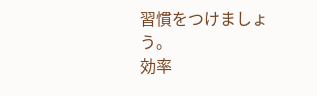習慣をつけましょう。
効率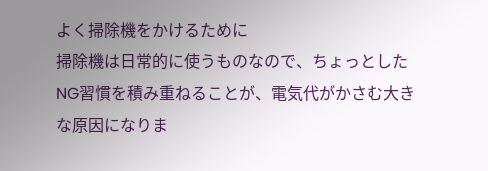よく掃除機をかけるために
掃除機は日常的に使うものなので、ちょっとしたNG習慣を積み重ねることが、電気代がかさむ大きな原因になりま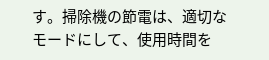す。掃除機の節電は、適切なモードにして、使用時間を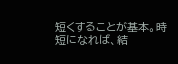短くすることが基本。時短になれば、結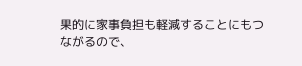果的に家事負担も軽減することにもつながるので、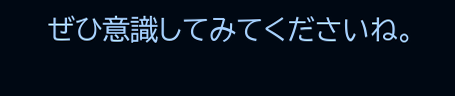ぜひ意識してみてくださいね。